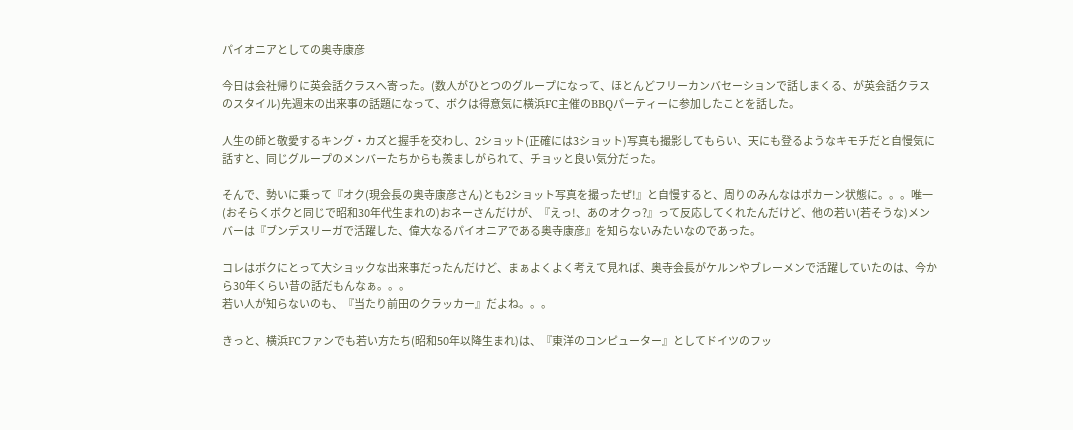パイオニアとしての奥寺康彦

今日は会社帰りに英会話クラスへ寄った。(数人がひとつのグループになって、ほとんどフリーカンバセーションで話しまくる、が英会話クラスのスタイル)先週末の出来事の話題になって、ボクは得意気に横浜FC主催のBBQパーティーに参加したことを話した。

人生の師と敬愛するキング・カズと握手を交わし、2ショット(正確には3ショット)写真も撮影してもらい、天にも登るようなキモチだと自慢気に話すと、同じグループのメンバーたちからも羨ましがられて、チョッと良い気分だった。

そんで、勢いに乗って『オク(現会長の奥寺康彦さん)とも2ショット写真を撮ったぜ!』と自慢すると、周りのみんなはポカーン状態に。。。唯一(おそらくボクと同じで昭和30年代生まれの)おネーさんだけが、『えっ!、あのオクっ?』って反応してくれたんだけど、他の若い(若そうな)メンバーは『ブンデスリーガで活躍した、偉大なるパイオニアである奥寺康彦』を知らないみたいなのであった。

コレはボクにとって大ショックな出来事だったんだけど、まぁよくよく考えて見れば、奥寺会長がケルンやブレーメンで活躍していたのは、今から30年くらい昔の話だもんなぁ。。。
若い人が知らないのも、『当たり前田のクラッカー』だよね。。。

きっと、横浜FCファンでも若い方たち(昭和50年以降生まれ)は、『東洋のコンピューター』としてドイツのフッ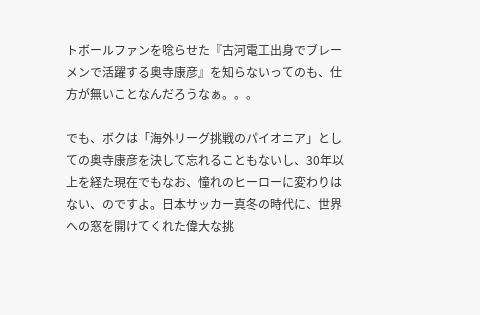トボールファンを唸らせた『古河電工出身でブレーメンで活躍する奥寺康彦』を知らないってのも、仕方が無いことなんだろうなぁ。。。

でも、ボクは「海外リーグ挑戦のパイオニア」としての奥寺康彦を決して忘れることもないし、30年以上を経た現在でもなお、憧れのヒーローに変わりはない、のですよ。日本サッカー真冬の時代に、世界への窓を開けてくれた偉大な挑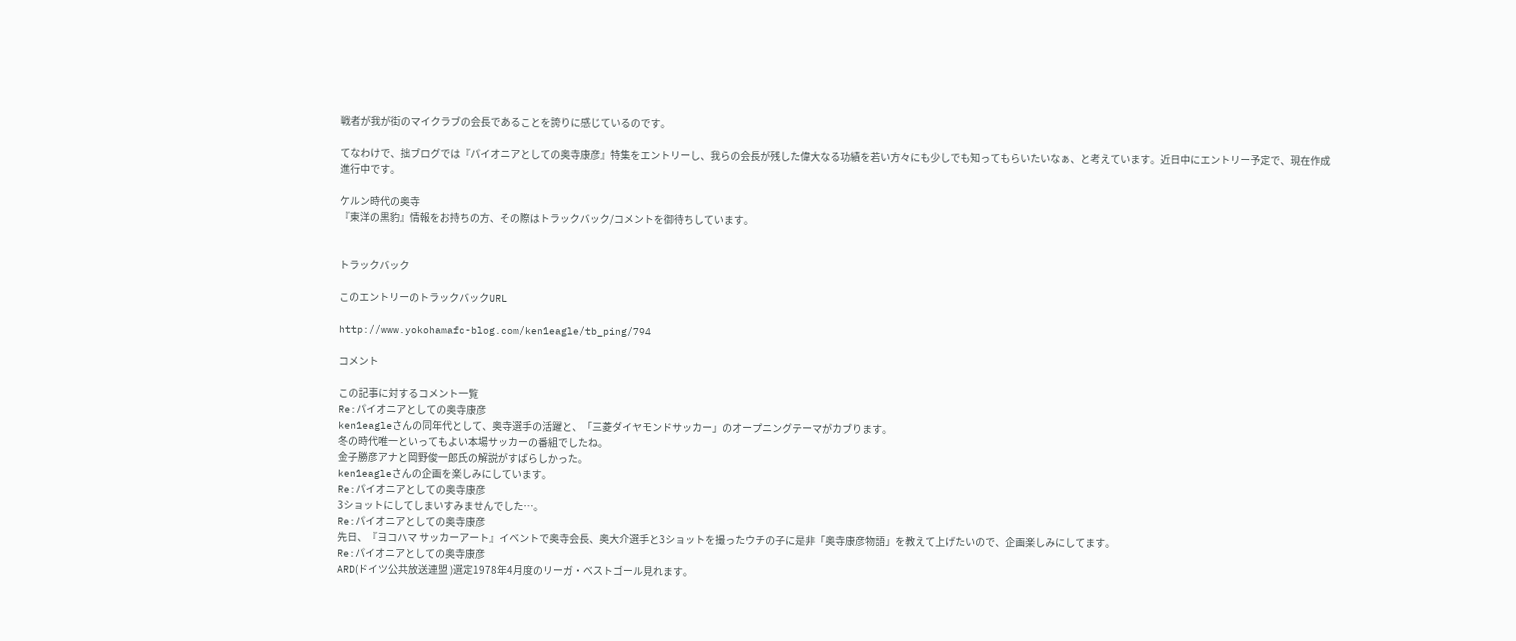戦者が我が街のマイクラブの会長であることを誇りに感じているのです。

てなわけで、拙ブログでは『パイオニアとしての奥寺康彦』特集をエントリーし、我らの会長が残した偉大なる功績を若い方々にも少しでも知ってもらいたいなぁ、と考えています。近日中にエントリー予定で、現在作成進行中です。

ケルン時代の奥寺
『東洋の黒豹』情報をお持ちの方、その際はトラックバック/コメントを御待ちしています。


トラックバック

このエントリーのトラックバックURL

http://www.yokohamafc-blog.com/ken1eagle/tb_ping/794

コメント

この記事に対するコメント一覧
Re:パイオニアとしての奥寺康彦
ken1eagleさんの同年代として、奥寺選手の活躍と、「三菱ダイヤモンドサッカー」のオープニングテーマがカブります。
冬の時代唯一といってもよい本場サッカーの番組でしたね。
金子勝彦アナと岡野俊一郎氏の解説がすばらしかった。
ken1eagleさんの企画を楽しみにしています。
Re:パイオニアとしての奥寺康彦
3ショットにしてしまいすみませんでした…。
Re:パイオニアとしての奥寺康彦
先日、『ヨコハマ サッカーアート』イベントで奥寺会長、奥大介選手と3ショットを撮ったウチの子に是非「奥寺康彦物語」を教えて上げたいので、企画楽しみにしてます。
Re:パイオニアとしての奥寺康彦
ARD(ドイツ公共放送連盟 )選定1978年4月度のリーガ・ベストゴール見れます。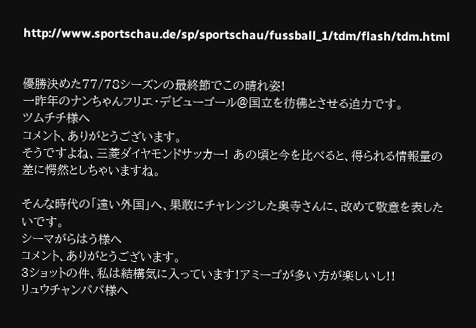http://www.sportschau.de/sp/sportschau/fussball_1/tdm/flash/tdm.html


優勝決めた77/78シーズンの最終節でこの晴れ姿!
一昨年のナンちゃんフリエ・デビューゴール@国立を彷彿とさせる迫力です。
ツムチチ様へ
コメント、ありがとうございます。
そうですよね、三菱ダイヤモンドサッカー! あの頃と今を比べると、得られる情報量の差に愕然としちゃいますね。

そんな時代の「遠い外国」へ、果敢にチャレンジした奥寺さんに、改めて敬意を表したいです。
シーマがらはう様へ
コメント、ありがとうございます。
3ショットの件、私は結構気に入っています!アミーゴが多い方が楽しいし!!
リュウチャンパパ様へ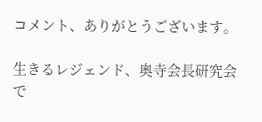コメント、ありがとうございます。

生きるレジェンド、奥寺会長研究会で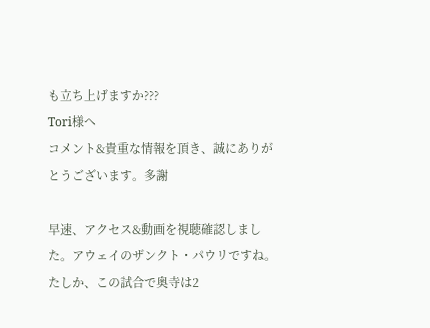も立ち上げますか???
Tori様へ
コメント&貴重な情報を頂き、誠にありがとうございます。多謝

早速、アクセス&動画を視聴確認しました。アウェイのザンクト・パウリですね。たしか、この試合で奥寺は2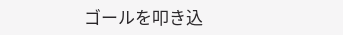ゴールを叩き込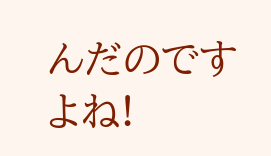んだのですよね!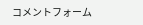コメントフォーム